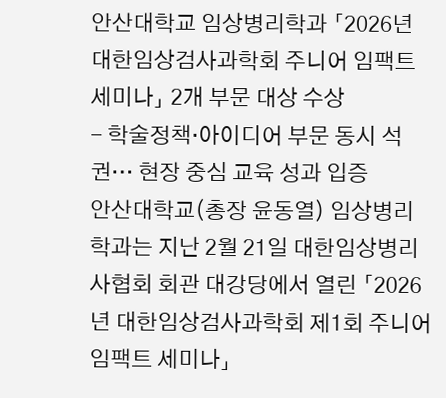안산대학교 임상병리학과 「2026년 대한임상검사과학회 주니어 임팩트 세미나」 2개 부문 대상 수상
- 학술정책·아이디어 부문 동시 석권… 현장 중심 교육 성과 입증
안산대학교(총장 윤동열) 임상병리학과는 지난 2월 21일 대한임상병리사협회 회관 대강당에서 열린 「2026년 대한임상검사과학회 제1회 주니어 임팩트 세미나」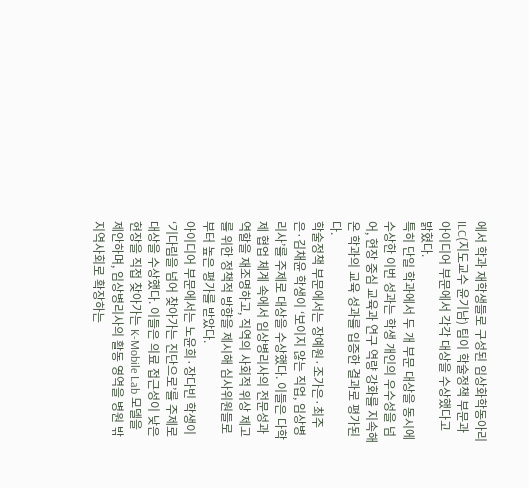에서 학과 재학생들로 구성된 임상화학동아리 ILC(지도교수 윤기남) 팀이 학술정책 부문과 아이디어 부문에서 각각 대상을 수상했다고 밝혔다.
특히 단일 학과에서 두 개 부문 대상을 동시에 수상한 이번 성과는 학생 개인의 우수성을 넘어, 현장 중심 교육과 연구 역량 강화를 지속해 온 학과의 교육 성과를 입증한 결과로 평가된다.
학술정책 부문에서는 장예원·조가은·최주은·김채윤 학생이 ‘보이지 않는 직업, 임상병리사’를 주제로 대상을 수상했다. 이들은 다학제 협업 체계 속에서 임상병리사의 전문성과 역할을 재조명하고, 직역의 사회적 위상 제고를 위한 정책적 방향을 제시해 심사위원들로부터 높은 평가를 받았다.
아이디어 부문에서는 노윤희·장다빈 학생이 ‘기다림을 넘어 찾아가는 진단으로’를 주제로 대상을 수상했다. 이들은 의료 접근성이 낮은 현장을 직접 찾아가는 K-Mobile Lab 모델을 제안하며, 임상병리사의 활동 영역을 병원 밖 지역사회로 확장하는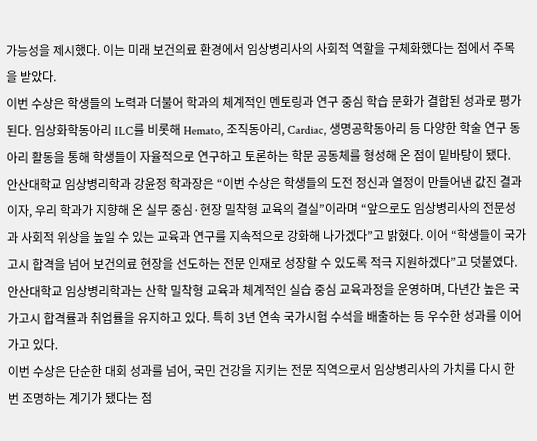가능성을 제시했다. 이는 미래 보건의료 환경에서 임상병리사의 사회적 역할을 구체화했다는 점에서 주목을 받았다.
이번 수상은 학생들의 노력과 더불어 학과의 체계적인 멘토링과 연구 중심 학습 문화가 결합된 성과로 평가된다. 임상화학동아리 ILC를 비롯해 Hemato, 조직동아리, Cardiac, 생명공학동아리 등 다양한 학술 연구 동아리 활동을 통해 학생들이 자율적으로 연구하고 토론하는 학문 공동체를 형성해 온 점이 밑바탕이 됐다.
안산대학교 임상병리학과 강윤정 학과장은 “이번 수상은 학생들의 도전 정신과 열정이 만들어낸 값진 결과이자, 우리 학과가 지향해 온 실무 중심·현장 밀착형 교육의 결실”이라며 “앞으로도 임상병리사의 전문성과 사회적 위상을 높일 수 있는 교육과 연구를 지속적으로 강화해 나가겠다”고 밝혔다. 이어 “학생들이 국가고시 합격을 넘어 보건의료 현장을 선도하는 전문 인재로 성장할 수 있도록 적극 지원하겠다”고 덧붙였다.
안산대학교 임상병리학과는 산학 밀착형 교육과 체계적인 실습 중심 교육과정을 운영하며, 다년간 높은 국가고시 합격률과 취업률을 유지하고 있다. 특히 3년 연속 국가시험 수석을 배출하는 등 우수한 성과를 이어가고 있다.
이번 수상은 단순한 대회 성과를 넘어, 국민 건강을 지키는 전문 직역으로서 임상병리사의 가치를 다시 한 번 조명하는 계기가 됐다는 점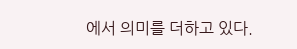에서 의미를 더하고 있다.